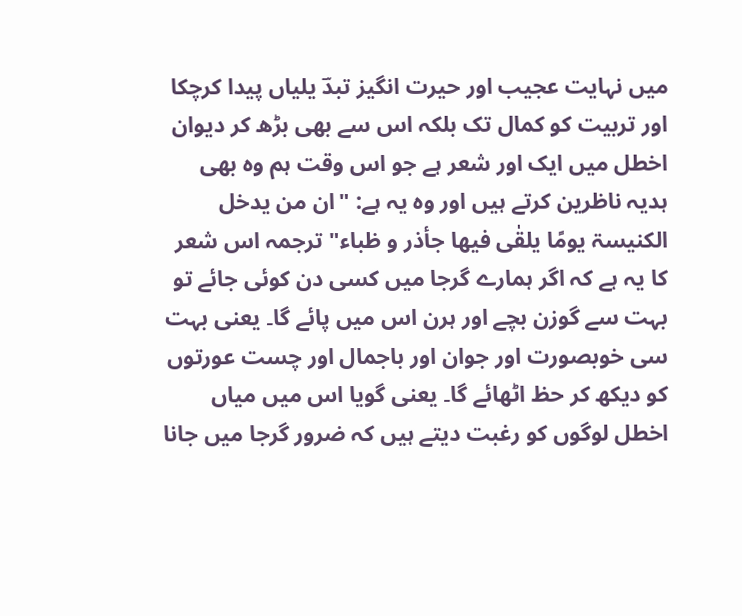میں نہایت عجیب اور حیرت انگیز تبدؔ یلیاں پیدا کرچکا اور تربیت کو کمال تک بلکہ اس سے بھی بڑھ کر دیوان اخطل میں ایک اور شعر ہے جو اس وقت ہم وہ بھی ہدیہ ناظرین کرتے ہیں اور وہ یہ ہے: "ان من یدخل الکنیسۃ یومًا یلقٰی فیھا جأذر و ظباء" ترجمہ اس شعر کا یہ ہے کہ اگر ہمارے گرجا میں کسی دن کوئی جائے تو بہت سے گوزن بچے اور ہرن اس میں پائے گا۔ یعنی بہت سی خوبصورت اور جوان اور باجمال اور چست عورتوں کو دیکھ کر حظ اٹھائے گا۔ یعنی گویا اس میں میاں اخطل لوگوں کو رغبت دیتے ہیں کہ ضرور گرجا میں جانا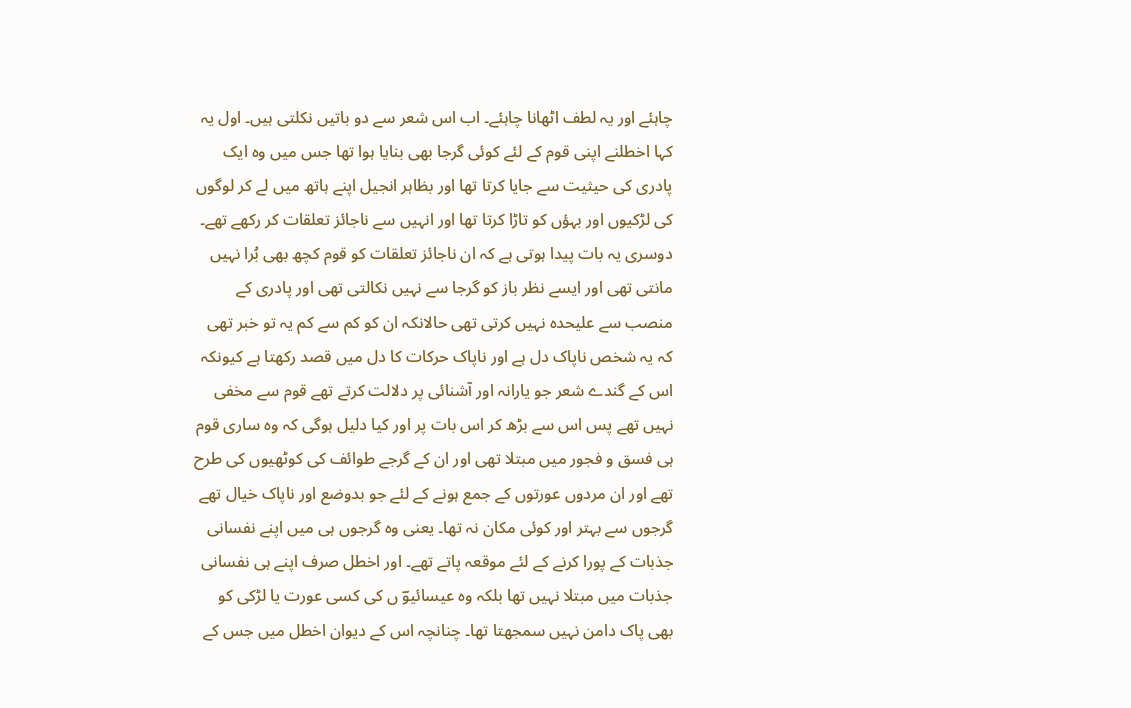چاہئے اور یہ لطف اٹھانا چاہئے۔ اب اس شعر سے دو باتیں نکلتی ہیں۔ اول یہ کہا اخطلنے اپنی قوم کے لئے کوئی گرجا بھی بنایا ہوا تھا جس میں وہ ایک پادری کی حیثیت سے جایا کرتا تھا اور بظاہر انجیل اپنے ہاتھ میں لے کر لوگوں کی لڑکیوں اور بہؤں کو تاڑا کرتا تھا اور انہیں سے ناجائز تعلقات کر رکھے تھے۔ دوسری یہ بات پیدا ہوتی ہے کہ ان ناجائز تعلقات کو قوم کچھ بھی بُرا نہیں مانتی تھی اور ایسے نظر باز کو گرجا سے نہیں نکالتی تھی اور پادری کے منصب سے علیحدہ نہیں کرتی تھی حالانکہ ان کو کم سے کم یہ تو خبر تھی کہ یہ شخص ناپاک دل ہے اور ناپاک حرکات کا دل میں قصد رکھتا ہے کیونکہ اس کے گندے شعر جو یارانہ اور آشنائی پر دلالت کرتے تھے قوم سے مخفی نہیں تھے پس اس سے بڑھ کر اس بات پر اور کیا دلیل ہوگی کہ وہ ساری قوم ہی فسق و فجور میں مبتلا تھی اور ان کے گرجے طوائف کی کوٹھیوں کی طرح تھے اور ان مردوں عورتوں کے جمع ہونے کے لئے جو بدوضع اور ناپاک خیال تھے گرجوں سے بہتر اور کوئی مکان نہ تھا۔ یعنی وہ گرجوں ہی میں اپنے نفسانی جذبات کے پورا کرنے کے لئے موقعہ پاتے تھے۔ اور اخطل صرف اپنے ہی نفسانی جذبات میں مبتلا نہیں تھا بلکہ وہ عیسائیوؔ ں کی کسی عورت یا لڑکی کو بھی پاک دامن نہیں سمجھتا تھا۔ چنانچہ اس کے دیوان اخطل میں جس کے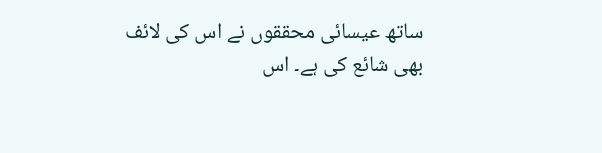ساتھ عیسائی محققوں نے اس کی لائف بھی شائع کی ہے۔ اس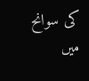کی سوانح میں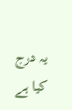یہ درج کیا ہے